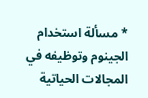* مسألة استخدام الجينوم وتوظيفه في المجالات الحياتية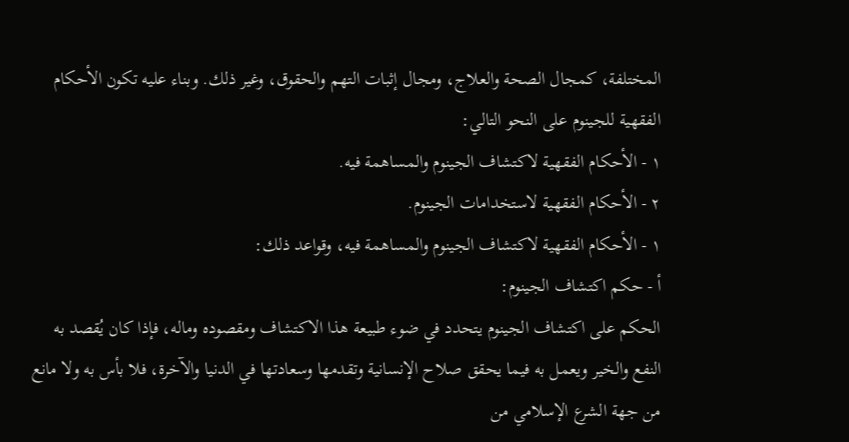المختلفة، كمجال الصحة والعلاج، ومجال إثبات التهم والحقوق، وغير ذلك. وبناء عليه تكون الأحكام الفقهية للجينوم على النحو التالي:
١ - الأحكام الفقهية لاكتشاف الجينوم والمساهمة فيه.
٢ - الأحكام الفقهية لاستخدامات الجينوم.
١ - الأحكام الفقهية لاكتشاف الجينوم والمساهمة فيه، وقواعد ذلك:
أ - حكم اكتشاف الجينوم:
الحكم على اكتشاف الجينوم يتحدد في ضوء طبيعة هذا الاكتشاف ومقصوده وماله، فإذا كان يُقصد به النفع والخير ويعمل به فيما يحقق صلاح الإنسانية وتقدمها وسعادتها في الدنيا والآخرة، فلا بأس به ولا مانع من جهة الشرع الإسلامي من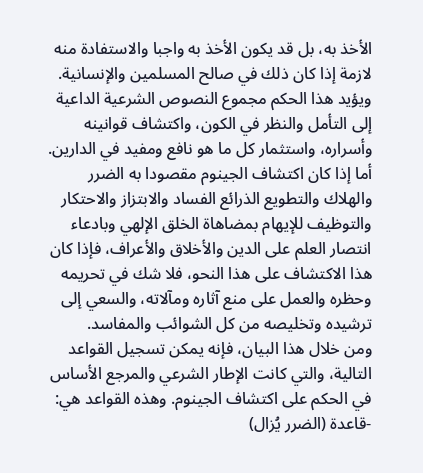الأخذ به، بل قد يكون الأخذ به واجبا والاستفادة منه لازمة إذا كان ذلك في صالح المسلمين والإنسانية. ويؤيد هذا الحكم مجموع النصوص الشرعية الداعية إلى التأمل والنظر في الكون، واكتشاف قوانينه وأسراره، واستثمار كل ما هو نافع ومفيد في الدارين.
أما إذا كان اكتشاف الجينوم مقصودا به الضرر والهلاك والتطويع الذرائع الفساد والابتزاز والاحتكار والتوظيف للإيهام بمضاهاة الخلق الإلهي وبادعاء انتصار العلم على الدين والأخلاق والأعراف، فإذا كان هذا الاكتشاف على هذا النحو، فلا شك في تحريمه وحظره والعمل على منع آثاره ومآلاته، والسعي إلى ترشيده وتخليصه من كل الشوائب والمفاسد.
ومن خلال هذا البيان، فإنه يمكن تسجيل القواعد التالية، والتي كانت الإطار الشرعي والمرجع الأساس في الحكم على اكتشاف الجينوم. وهذه القواعد هي:
-قاعدة (الضرر يُزال)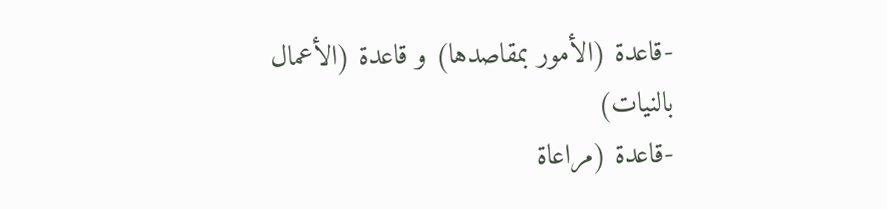-قاعدة (الأمور بمقاصدها) و قاعدة (الأعمال بالنيات)
-قاعدة (مراعاة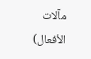مآلات الأفعال)